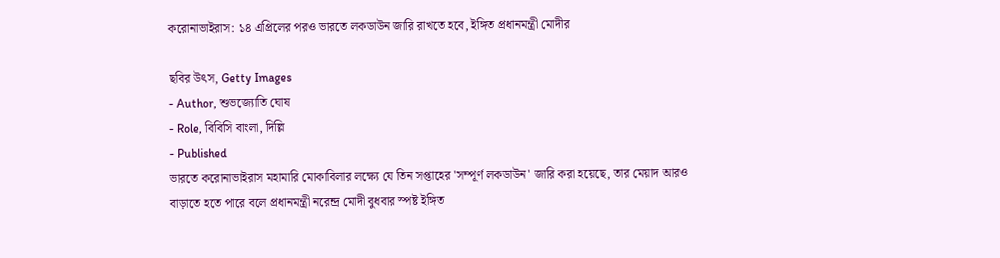করোনাভাইরাস: ১৪ এপ্রিলের পরও ভারতে লকডাউন জারি রাখতে হবে, ইঙ্গিত প্রধানমন্ত্রী মোদীর

ছবির উৎস, Getty Images
- Author, শুভজ্যোতি ঘোষ
- Role, বিবিসি বাংলা, দিল্লি
- Published
ভারতে করোনাভাইরাস মহামারি মোকাবিলার লক্ষ্যে যে তিন সপ্তাহের 'সম্পূর্ণ লকডাউন' জারি করা হয়েছে, তার মেয়াদ আরও বাড়াতে হতে পারে বলে প্রধানমন্ত্রী নরেন্দ্র মোদী বুধবার স্পষ্ট ইঙ্গিত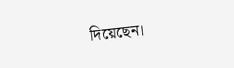দিয়েছেন।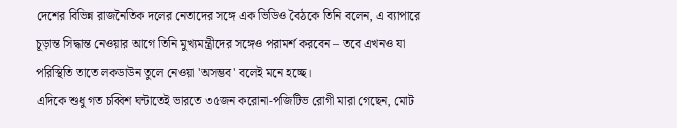দেশের বিভিন্ন রাজনৈতিক দলের নেতাদের সঙ্গে এক ভিডিও বৈঠকে তিনি বলেন, এ ব্যাপারে চূড়ান্ত সিদ্ধান্ত নেওয়ার আগে তিনি মুখ্যমন্ত্রীদের সঙ্গেও পরামর্শ করবেন – তবে এখনও যা পরিস্থিতি তাতে লকডাউন তুলে নেওয়া 'অসম্ভব' বলেই মনে হচ্ছে।
এদিকে শুধু গত চব্বিশ ঘন্টাতেই ভারতে ৩৫জন করোনা-পজিটিভ রোগী মারা গেছেন, মোট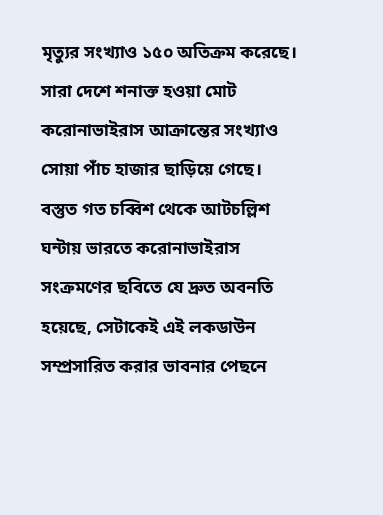মৃত্যুর সংখ্যাও ১৫০ অতিক্রম করেছে।
সারা দেশে শনাক্ত হওয়া মোট করোনাভাইরাস আক্রান্তের সংখ্যাও সোয়া পাঁচ হাজার ছাড়িয়ে গেছে।
বস্তুত গত চব্বিশ থেকে আটচল্লিশ ঘন্টায় ভারতে করোনাভাইরাস সংক্রমণের ছবিতে যে দ্রুত অবনতি হয়েছে, সেটাকেই এই লকডাউন সম্প্রসারিত করার ভাবনার পেছনে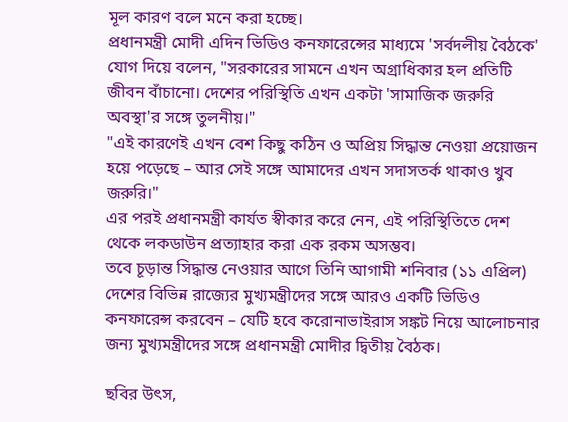মূল কারণ বলে মনে করা হচ্ছে।
প্রধানমন্ত্রী মোদী এদিন ভিডিও কনফারেন্সের মাধ্যমে 'সর্বদলীয় বৈঠকে' যোগ দিয়ে বলেন, "সরকারের সামনে এখন অগ্রাধিকার হল প্রতিটি জীবন বাঁচানো। দেশের পরিস্থিতি এখন একটা 'সামাজিক জরুরি অবস্থা'র সঙ্গে তুলনীয়।"
"এই কারণেই এখন বেশ কিছু কঠিন ও অপ্রিয় সিদ্ধান্ত নেওয়া প্রয়োজন হয়ে পড়েছে – আর সেই সঙ্গে আমাদের এখন সদাসতর্ক থাকাও খুব জরুরি।"
এর পরই প্রধানমন্ত্রী কার্যত স্বীকার করে নেন, এই পরিস্থিতিতে দেশ থেকে লকডাউন প্রত্যাহার করা এক রকম অসম্ভব।
তবে চূড়ান্ত সিদ্ধান্ত নেওয়ার আগে তিনি আগামী শনিবার (১১ এপ্রিল) দেশের বিভিন্ন রাজ্যের মুখ্যমন্ত্রীদের সঙ্গে আরও একটি ভিডিও কনফারেন্স করবেন – যেটি হবে করোনাভাইরাস সঙ্কট নিয়ে আলোচনার জন্য মুখ্যমন্ত্রীদের সঙ্গে প্রধানমন্ত্রী মোদীর দ্বিতীয় বৈঠক।

ছবির উৎস,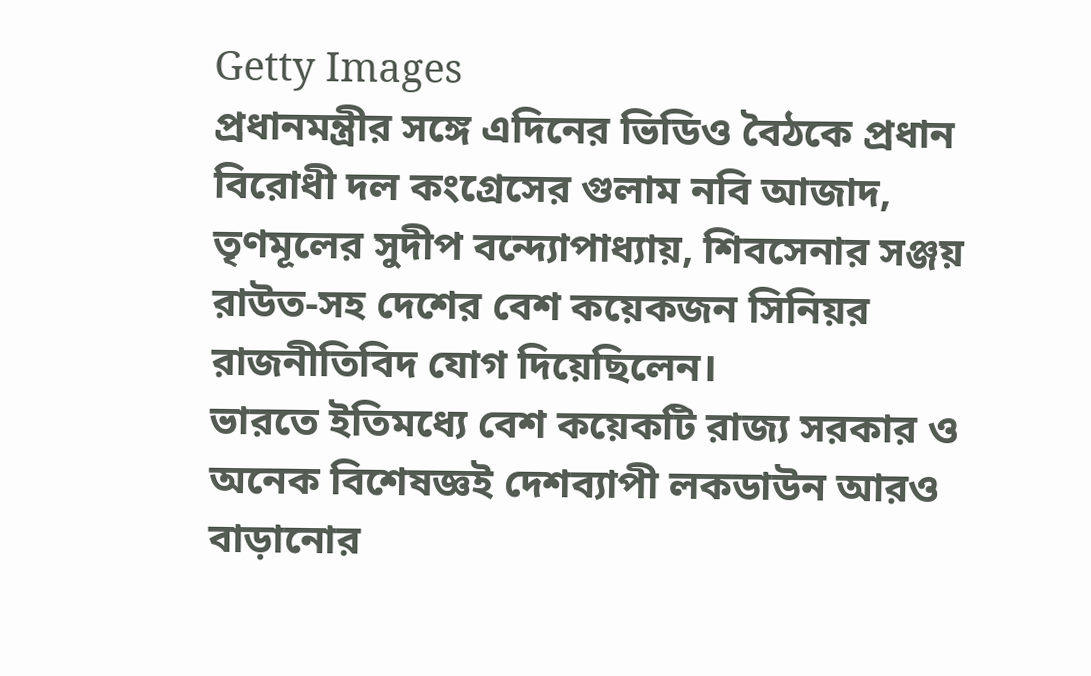Getty Images
প্রধানমন্ত্রীর সঙ্গে এদিনের ভিডিও বৈঠকে প্রধান বিরোধী দল কংগ্রেসের গুলাম নবি আজাদ, তৃণমূলের সুদীপ বন্দ্যোপাধ্যায়, শিবসেনার সঞ্জয় রাউত-সহ দেশের বেশ কয়েকজন সিনিয়র রাজনীতিবিদ যোগ দিয়েছিলেন।
ভারতে ইতিমধ্যে বেশ কয়েকটি রাজ্য সরকার ও অনেক বিশেষজ্ঞই দেশব্যাপী লকডাউন আরও বাড়ানোর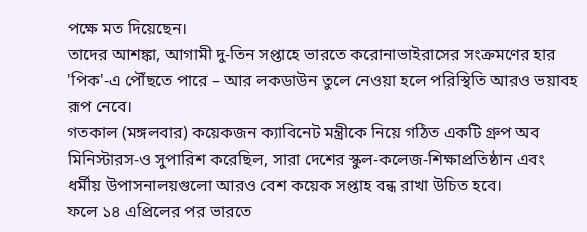পক্ষে মত দিয়েছেন।
তাদের আশঙ্কা, আগামী দু-তিন সপ্তাহে ভারতে করোনাভাইরাসের সংক্রমণের হার 'পিক'-এ পৌঁছতে পারে – আর লকডাউন তুলে নেওয়া হলে পরিস্থিতি আরও ভয়াবহ রূপ নেবে।
গতকাল (মঙ্গলবার) কয়েকজন ক্যাবিনেট মন্ত্রীকে নিয়ে গঠিত একটি গ্রুপ অব মিনিস্টারস-ও সুপারিশ করেছিল, সারা দেশের স্কুল-কলেজ-শিক্ষাপ্রতিষ্ঠান এবং ধর্মীয় উপাসনালয়গুলো আরও বেশ কয়েক সপ্তাহ বন্ধ রাখা উচিত হবে।
ফলে ১৪ এপ্রিলের পর ভারতে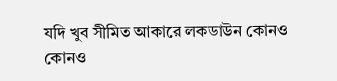যদি খুব সীমিত আকারে লকডাউন কোনও কোনও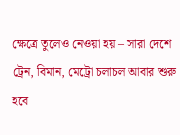ক্ষেত্রে তুলেও নেওয়া হয় – সারা দেশে ট্রেন, বিমান, মেট্রো চলাচল আবার শুরু হবে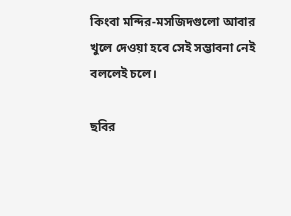কিংবা মন্দির-মসজিদগুলো আবার খুলে দেওয়া হবে সেই সম্ভাবনা নেই বললেই চলে।

ছবির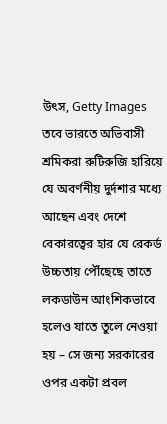উৎস, Getty Images
তবে ভারতে অভিবাসী শ্রমিকরা রুটিরুজি হারিয়ে যে অবর্ণনীয় দুর্দশার মধ্যে আছেন এবং দেশে বেকারত্বের হার যে রেকর্ড উচ্চতায় পৌঁছেছে তাতে লকডাউন আংশিকভাবে হলেও যাতে তুলে নেওয়া হয় – সে জন্য সরকারের ওপর একটা প্রবল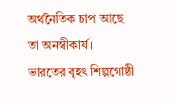অর্থনৈতিক চাপ আছে তা অনস্বীকার্য।
ভারতের বৃহৎ শিল্পগোষ্ঠী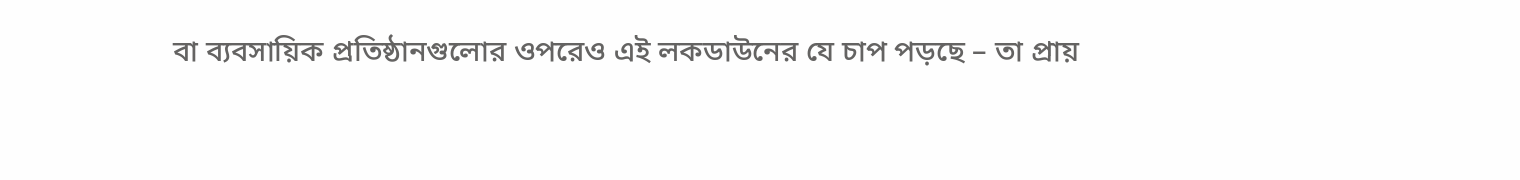বা ব্যবসায়িক প্রতিষ্ঠানগুলোর ওপরেও এই লকডাউনের যে চাপ পড়ছে – তা প্রায়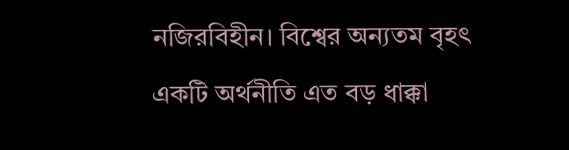নজিরবিহীন। বিশ্বের অন্যতম বৃহৎ একটি অর্থনীতি এত বড় ধাক্কা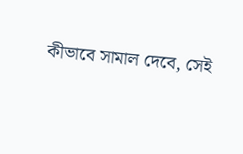কীভাবে সামাল দেবে, সেই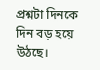প্রশ্নটা দিনকে দিন বড় হয়ে উঠছে।